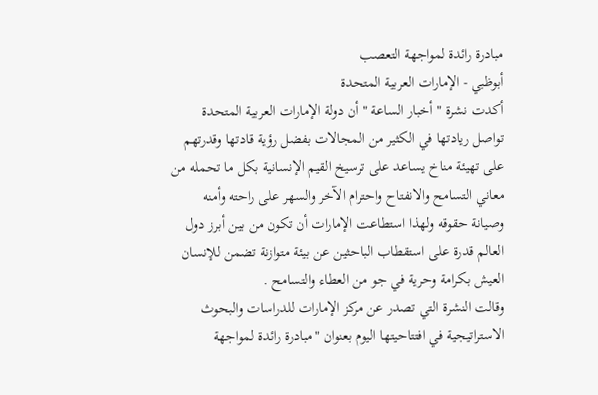مبادرة رائدة لمواجهة التعصب
أبوظبي - الإمارات العربية المتحدة
أكدت نشرة " أخبار الساعة " أن دولة الإمارات العربية المتحدة تواصل ريادتها في الكثير من المجالات بفضل رؤية قادتها وقدرتهم على تهيئة مناخ يساعد على ترسيخ القيم الإنسانية بكل ما تحمله من معاني التسامح والانفتاح واحترام الآخر والسهر على راحته وأمنه وصيانة حقوقه ولهذا استطاعت الإمارات أن تكون من بين أبرز دول العالم قدرة على استقطاب الباحثين عن بيئة متوازنة تضمن للإنسان العيش بكرامة وحرية في جو من العطاء والتسامح .
وقالت النشرة التي تصدر عن مركز الإمارات للدراسات والبحوث الاستراتيجية في افتتاحيتها اليوم بعنوان "مبادرة رائدة لمواجهة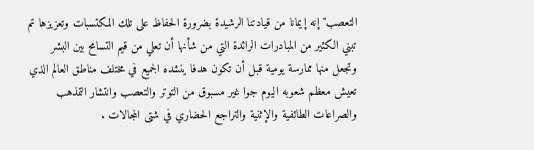التعصب" إنه إيمانا من قيادتنا الرشيدة بضرورة الحفاظ على تلك المكتسبات وتعزيزها تم تبني الكثير من المبادرات الرائدة التي من شأنها أن تعلي من قيم التسامح بين البشر وتجعل منها ممارسة يومية قبل أن تكون هدفا ينشده الجميع في مختلف مناطق العالم الذي تعيش معظم شعوبه اليوم جوا غير مسبوق من التوتر والتعصب وانتشار التمذهب والصراعات الطائفية والإثنية والتراجع الحضاري في شتى المجالات .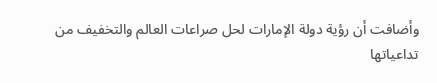وأضافت أن رؤية دولة الإمارات لحل صراعات العالم والتخفيف من تداعياتها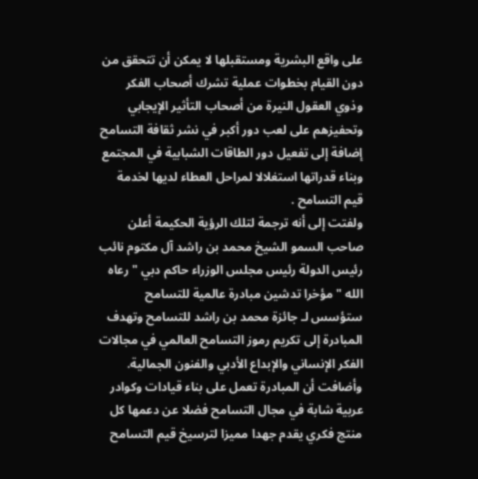على واقع البشرية ومستقبلها لا يمكن أن تتحقق من دون القيام بخطوات عملية تشرك أصحاب الفكر وذوي العقول النيرة من أصحاب التأثير الإيجابي وتحفيزهم على لعب دور أكبر في نشر ثقافة التسامح إضافة إلى تفعيل دور الطاقات الشبابية في المجتمع وبناء قدراتها استغلالا لمراحل العطاء لديها لخدمة قيم التسامح .
ولفتت إلى أنه ترجمة لتلك الرؤية الحكيمة أعلن صاحب السمو الشيخ محمد بن راشد آل مكتوم نائب رئيس الدولة رئيس مجلس الوزراء حاكم دبي " رعاه الله " مؤخرا تدشين مبادرة عالمية للتسامح ستؤسس لـ جائزة محمد بن راشد للتسامح وتهدف المبادرة إلى تكريم رموز التسامح العالمي في مجالات الفكر الإنساني والإبداع الأدبي والفنون الجمالية.
وأضافت أن المبادرة تعمل على بناء قيادات وكوادر عربية شابة في مجال التسامح فضلا عن دعمها كل منتج فكري يقدم جهدا مميزا لترسيخ قيم التسامح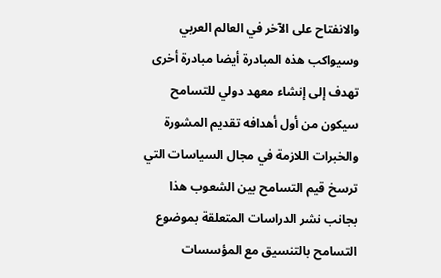والانفتاح على الآخر في العالم العربي وسيواكب هذه المبادرة أيضا مبادرة أخرى تهدف إلى إنشاء معهد دولي للتسامح سيكون من أول أهدافه تقديم المشورة والخبرات اللازمة في مجال السياسات التي ترسخ قيم التسامح بين الشعوب هذا بجانب نشر الدراسات المتعلقة بموضوع التسامح بالتنسيق مع المؤسسات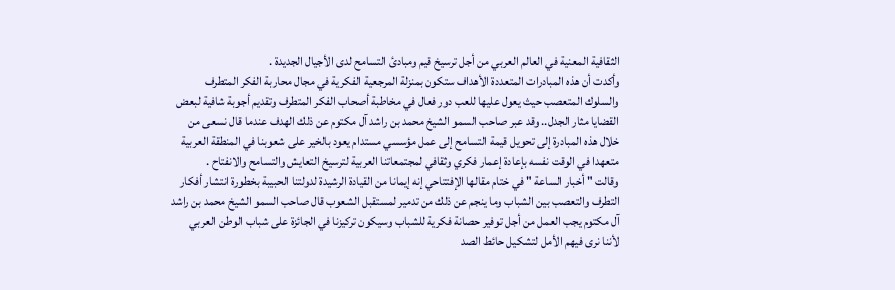الثقافية المعنية في العالم العربي من أجل ترسيخ قيم ومبادئ التسامح لدى الأجيال الجديدة .
وأكدت أن هذه المبادرات المتعددة الأهداف ستكون بمنزلة المرجعية الفكرية في مجال محاربة الفكر المتطرف والسلوك المتعصب حيث يعول عليها للعب دور فعال في مخاطبة أصحاب الفكر المتطرف وتقديم أجوبة شافية لبعض القضايا مثار الجدل.. وقد عبر صاحب السمو الشيخ محمد بن راشد آل مكتوم عن ذلك الهدف عندما قال نسعى من خلال هذه المبادرة إلى تحويل قيمة التسامح إلى عمل مؤسسي مستدام يعود بالخير على شعوبنا في المنطقة العربية متعهدا في الوقت نفسه بإعادة إعمار فكري وثقافي لمجتمعاتنا العربية لترسيخ التعايش والتسامح والانفتاح .
وقالت " أخبار الساعة " في ختام مقالها الإفتتاحي إنه إيمانا من القيادة الرشيدة لدولتنا الحبيبة بخطورة انتشار أفكار التطرف والتعصب بين الشباب وما ينجم عن ذلك من تدمير لمستقبل الشعوب قال صاحب السمو الشيخ محمد بن راشد آل مكتوم يجب العمل من أجل توفير حصانة فكرية للشباب وسيكون تركيزنا في الجائزة على شباب الوطن العربي لأننا نرى فيهم الأمل لتشكيل حائط الصد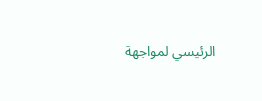الرئيسي لمواجهة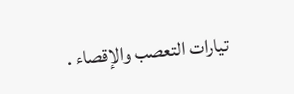تيارات التعصب والإقصاء .